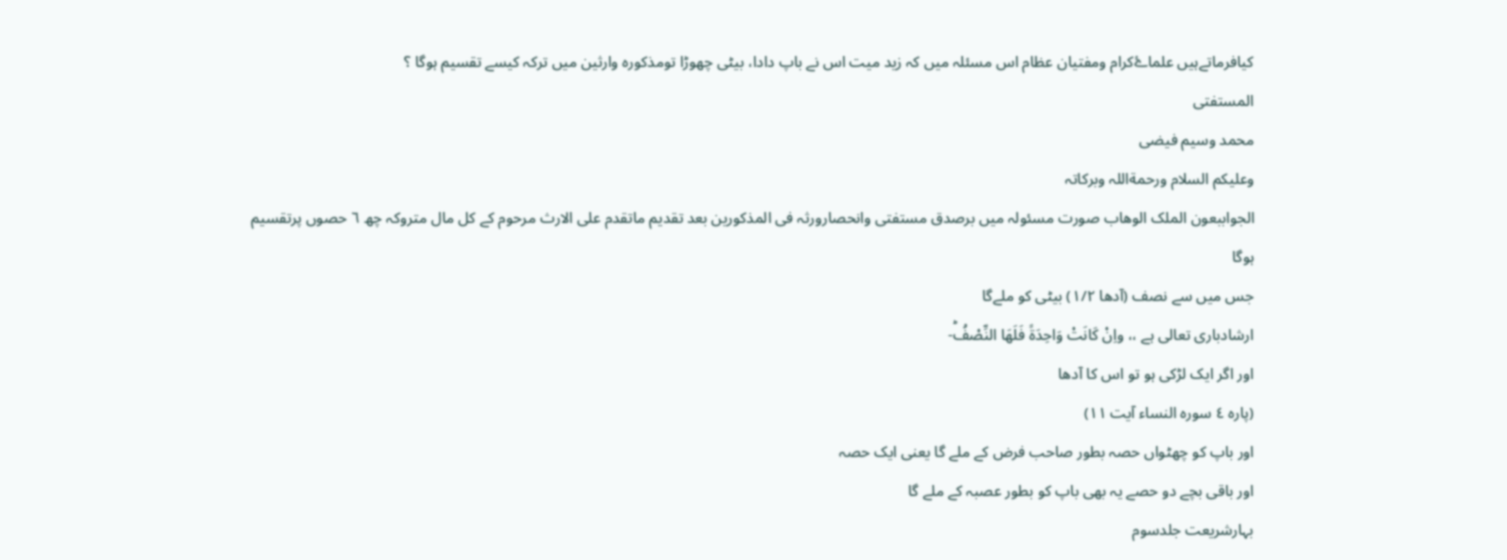کیافرماتےہیں علماۓکرام ومفتیان عظام اس مسئلہ میں کہ زید میت اس نے باپ دادا، بیٹی چھوڑا تومذکورہ وارثین میں ترکہ کیسے تقسیم ہوگا ؟
المستفتی
محمد وسیم فیضی
وعلیکم السلام ورحمةاللہ وبرکاتہ
الجواببعون الملک الوھاب صورت مسئولہ میں برصدق مستفتی وانحصارورثہ فی المذکورین بعد تقدیم ماتقدم علی الارث مرحوم کے کل مال متروکہ چھ ٦ حصوں پرتقسیم ہوگا
جس میں سے نصف (آدھا ١/٢) بیٹی کو ملےگا
ارشادباری تعالی ہے ،، واِنْ كَانَتْ وَاحِدَةً فَلَهَا النِّصْفُؕ-
اور اگر ایک لڑکی ہو تو اس کا آدھا
(پارہ ٤ سورہ النساء آیت ١١)
اور باپ کو چھٹواں حصہ بطور صاحب فرض کے ملے گا یعنی ایک حصہ
اور باقی بچے دو حصے یہ بھی باپ کو بطور عصبہ کے ملے گا
بہارشریعت جلدسوم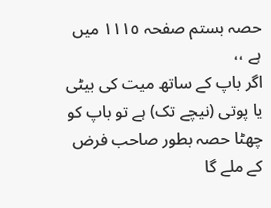حصہ بستم صفحہ ١١١٥ میں ہے ،،
اگر باپ کے ساتھ میت کی بیٹی یا پوتی (نیچے تک) ہے تو باپ کو چھٹا حصہ بطور صاحب فرض کے ملے گا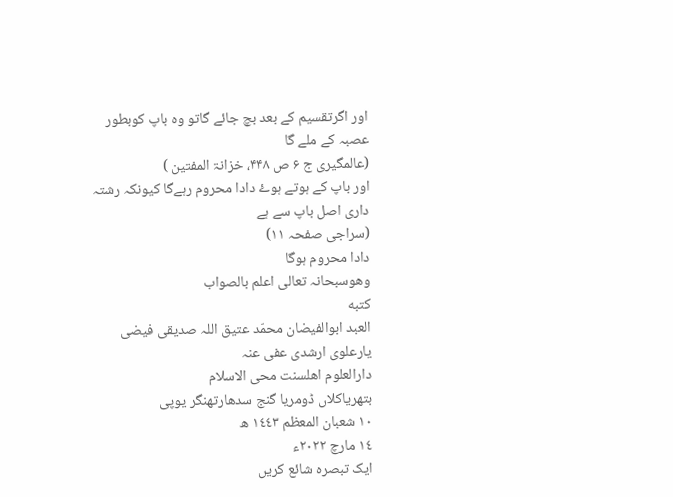اور اگرتقسیم کے بعد بچ جائے گاتو وہ باپ کوبطور عصبہ کے ملے گا
(عالمگیری ج ۶ ص ۴۴۸، خزانۃ المفتین )
اور باپ کے ہوتے ہوۓ دادا محروم رہےگا کیونکہ رشتہ داری اصل باپ سے ہے
(سراجی صفحہ ١١)
دادا محروم ہوگا
وھوسبحانہ تعالی اعلم بالصواب
کتبه
العبد ابوالفیضان محمّد عتیق اللہ صدیقی فیضی یارعلوی ارشدی عفی عنہ
دارالعلوم اھلسنت محی الاسلام
بتھریاکلاں ڈومریا گنج سدھارتھنگر یوپی
١٠ شعبان المعظم ١٤٤٣ ھ
١٤ مارچ ٢٠٢٢ء
ایک تبصرہ شائع کریں